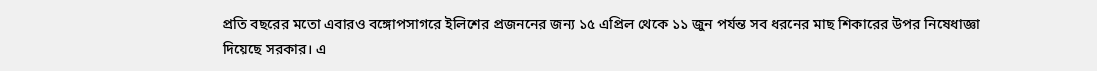প্রতি বছরের মতো এবারও বঙ্গোপসাগরে ইলিশের প্রজননের জন্য ১৫ এপ্রিল থেকে ১১ জুন পর্যন্ত সব ধরনের মাছ শিকারের উপর নিষেধাজ্ঞা দিয়েছে সরকার। এ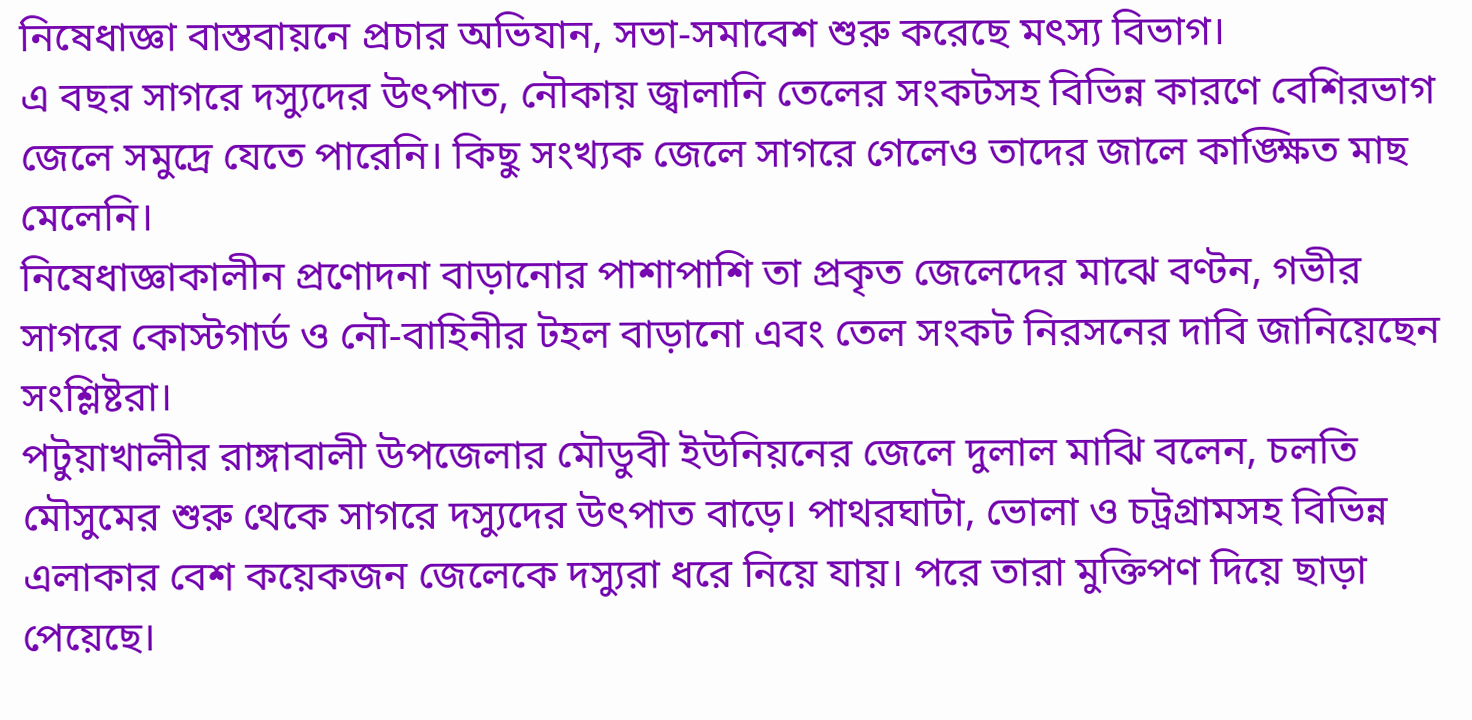নিষেধাজ্ঞা বাস্তবায়নে প্রচার অভিযান, সভা-সমাবেশ শুরু করেছে মৎস্য বিভাগ।
এ বছর সাগরে দস্যুদের উৎপাত, নৌকায় জ্বালানি তেলের সংকটসহ বিভিন্ন কারণে বেশিরভাগ জেলে সমুদ্রে যেতে পারেনি। কিছু সংখ্যক জেলে সাগরে গেলেও তাদের জালে কাঙ্ক্ষিত মাছ মেলেনি।
নিষেধাজ্ঞাকালীন প্রণোদনা বাড়ানোর পাশাপাশি তা প্রকৃত জেলেদের মাঝে বণ্টন, গভীর সাগরে কোস্টগার্ড ও নৌ-বাহিনীর টহল বাড়ানো এবং তেল সংকট নিরসনের দাবি জানিয়েছেন সংশ্লিষ্টরা।
পটুয়াখালীর রাঙ্গাবালী উপজেলার মৌডুবী ইউনিয়নের জেলে দুলাল মাঝি বলেন, চলতি মৌসুমের শুরু থেকে সাগরে দস্যুদের উৎপাত বাড়ে। পাথরঘাটা, ভোলা ও চট্রগ্রামসহ বিভিন্ন এলাকার বেশ কয়েকজন জেলেকে দস্যুরা ধরে নিয়ে যায়। পরে তারা মুক্তিপণ দিয়ে ছাড়া পেয়েছে।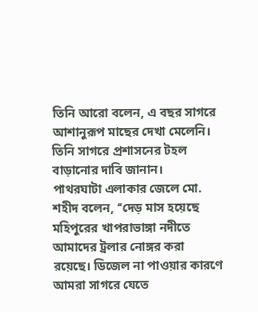তিনি আরো বলেন, এ বছর সাগরে আশানুরূপ মাছের দেখা মেলেনি। তিনি সাগরে প্রশাসনের টহল বাড়ানোর দাবি জানান।
পাথরঘাটা এলাকার জেলে মো. শহীদ বলেন, ‘‘দেড় মাস হয়েছে মহিপুরের খাপরাভাঙ্গা নদীতে আমাদের ট্রলার নোঙ্গর করা রয়েছে। ডিজেল না পাওয়ার কারণে আমরা সাগরে যেতে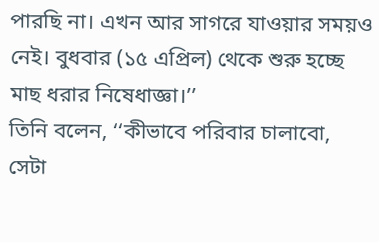পারছি না। এখন আর সাগরে যাওয়ার সময়ও নেই। বুধবার (১৫ এপ্রিল) থেকে শুরু হচ্ছে মাছ ধরার নিষেধাজ্ঞা।’’
তিনি বলেন, ‘‘কীভাবে পরিবার চালাবো, সেটা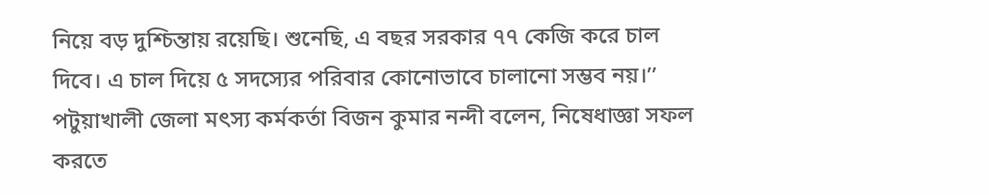নিয়ে বড় দুশ্চিন্তায় রয়েছি। শুনেছি, এ বছর সরকার ৭৭ কেজি করে চাল দিবে। এ চাল দিয়ে ৫ সদস্যের পরিবার কোনোভাবে চালানো সম্ভব নয়।’’
পটুয়াখালী জেলা মৎস্য কর্মকর্তা বিজন কুমার নন্দী বলেন, নিষেধাজ্ঞা সফল করতে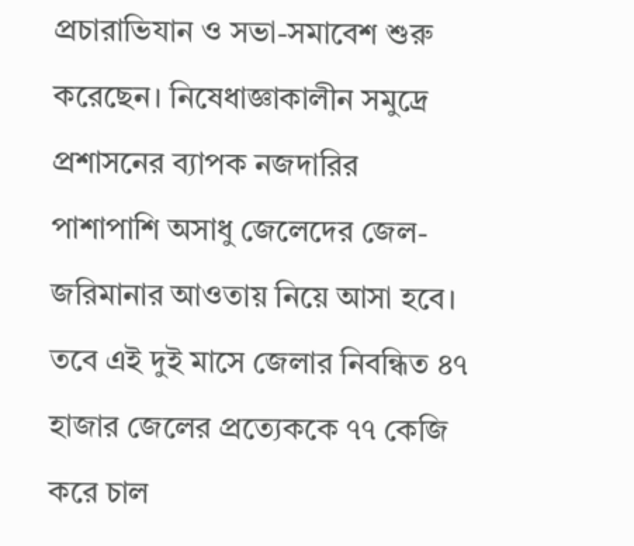প্রচারাভিযান ও সভা-সমাবেশ শুরু করেছেন। নিষেধাজ্ঞাকালীন সমুদ্রে প্রশাসনের ব্যাপক নজদারির পাশাপাশি অসাধু জেলেদের জেল-জরিমানার আওতায় নিয়ে আসা হবে।
তবে এই দুই মাসে জেলার নিবন্ধিত ৪৭ হাজার জেলের প্রত্যেককে ৭৭ কেজি করে চাল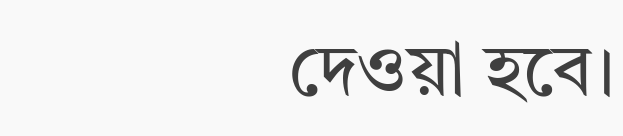দেওয়া হবে।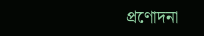প্রণোদনা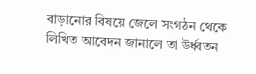বাড়ানোর বিষয়ে জেলে সংগঠন থেকে লিখিত আবেদন জানালে তা উর্ধ্বতন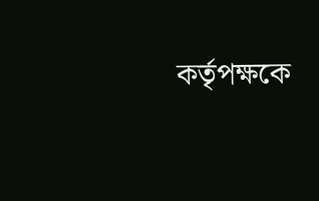কর্তৃপক্ষকে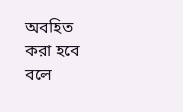অবহিত করা হবে বলে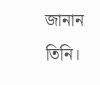জানান তিনি।